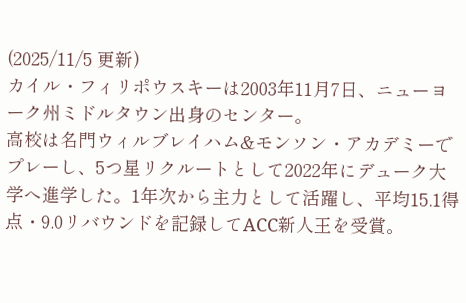(2025/11/5 更新)
カイル・フィリポウスキーは2003年11月7日、ニューヨーク州ミドルタウン出身のセンター。
高校は名門ウィルブレイハム&モンソン・アカデミーでプレーし、5つ星リクルートとして2022年にデューク大学へ進学した。1年次から主力として活躍し、平均15.1得点・9.0リバウンドを記録してACC新人王を受賞。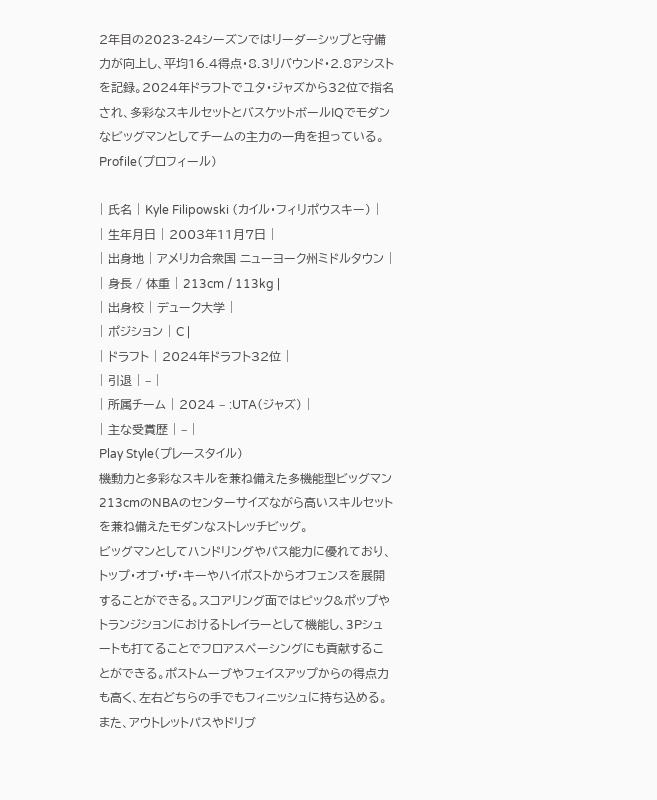2年目の2023-24シーズンではリーダーシップと守備力が向上し、平均16.4得点・8.3リバウンド・2.8アシストを記録。2024年ドラフトでユタ・ジャズから32位で指名され、多彩なスキルセットとバスケットボールIQでモダンなビッグマンとしてチームの主力の一角を担っている。
Profile(プロフィール)

| 氏名 | Kyle Filipowski (カイル・フィリポウスキー) |
| 生年月日 | 2003年11月7日 |
| 出身地 | アメリカ合衆国 ニューヨーク州ミドルタウン |
| 身長 / 体重 | 213cm / 113kg |
| 出身校 | デューク大学 |
| ポジション | C |
| ドラフト | 2024年ドラフト32位 |
| 引退 | – |
| 所属チーム | 2024 – :UTA(ジャズ) |
| 主な受賞歴 | – |
Play Style(プレースタイル)
機動力と多彩なスキルを兼ね備えた多機能型ビッグマン
213cmのNBAのセンターサイズながら高いスキルセットを兼ね備えたモダンなストレッチビッグ。
ビッグマンとしてハンドリングやパス能力に優れており、トップ・オブ・ザ・キーやハイポストからオフェンスを展開することができる。スコアリング面ではピック&ポップやトランジションにおけるトレイラーとして機能し、3Pシュートも打てることでフロアスペーシングにも貢献することができる。ポストムーブやフェイスアップからの得点力も高く、左右どちらの手でもフィニッシュに持ち込める。また、アウトレットパスやドリブ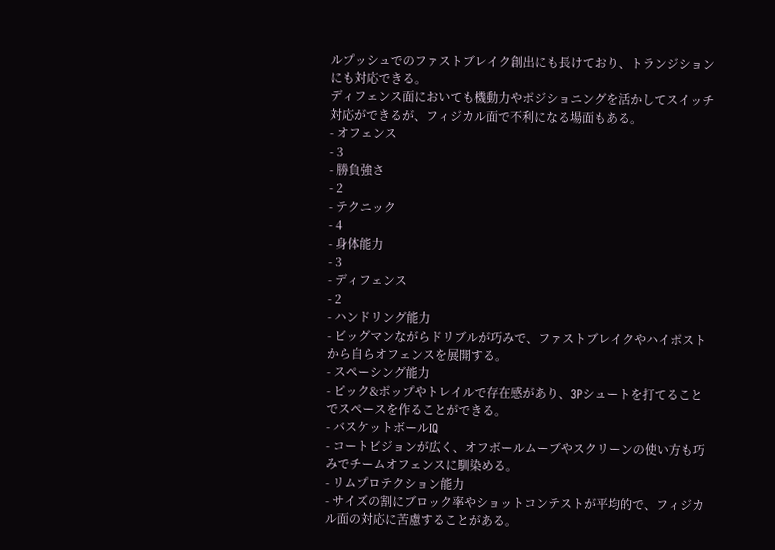ルプッシュでのファストブレイク創出にも長けており、トランジションにも対応できる。
ディフェンス面においても機動力やポジショニングを活かしてスイッチ対応ができるが、フィジカル面で不利になる場面もある。
- オフェンス
- 3
- 勝負強さ
- 2
- テクニック
- 4
- 身体能力
- 3
- ディフェンス
- 2
- ハンドリング能力
- ビッグマンながらドリブルが巧みで、ファストブレイクやハイポストから自らオフェンスを展開する。
- スペーシング能力
- ピック&ポップやトレイルで存在感があり、3Pシュートを打てることでスペースを作ることができる。
- バスケットボールIQ
- コートビジョンが広く、オフボールムーブやスクリーンの使い方も巧みでチームオフェンスに馴染める。
- リムプロテクション能力
- サイズの割にブロック率やショットコンテストが平均的で、フィジカル面の対応に苦慮することがある。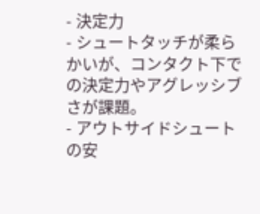- 決定力
- シュートタッチが柔らかいが、コンタクト下での決定力やアグレッシブさが課題。
- アウトサイドシュートの安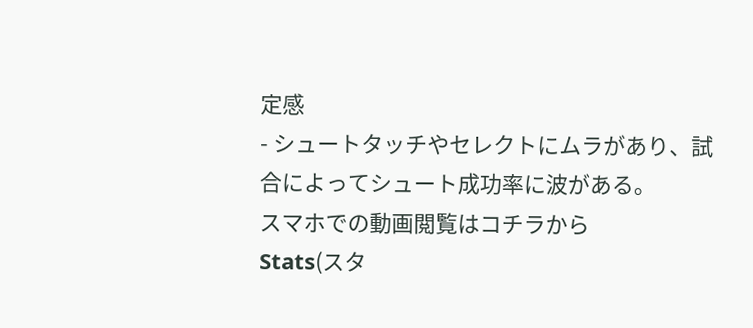定感
- シュートタッチやセレクトにムラがあり、試合によってシュート成功率に波がある。
スマホでの動画閲覧はコチラから
Stats(スタ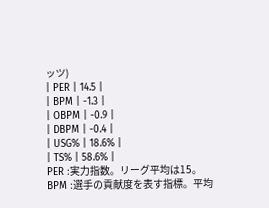ッツ)
| PER | 14.5 |
| BPM | -1.3 |
| OBPM | -0.9 |
| DBPM | -0.4 |
| USG% | 18.6% |
| TS% | 58.6% |
PER :実力指数。リーグ平均は15。
BPM :選手の貢献度を表す指標。平均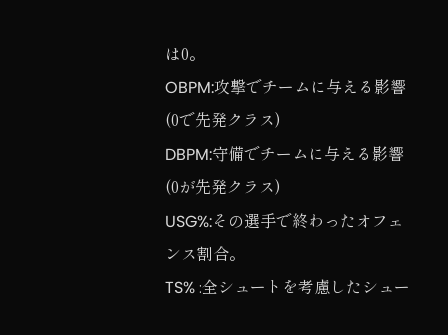は0。
OBPM:攻撃でチームに与える影響(0で先発クラス)
DBPM:守備でチームに与える影響(0が先発クラス)
USG%:その選手で終わったオフェンス割合。
TS% :全シュートを考慮したシュー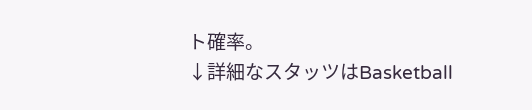ト確率。
↓詳細なスタッツはBasketball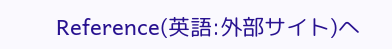Reference(英語:外部サイト)へ